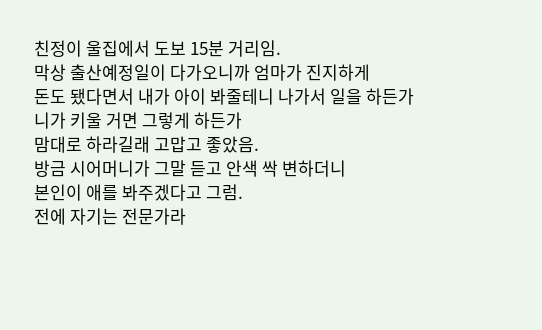친정이 울집에서 도보 15분 거리임.
막상 출산예정일이 다가오니까 엄마가 진지하게
돈도 됐다면서 내가 아이 봐줄테니 나가서 일을 하든가
니가 키울 거면 그렇게 하든가
맘대로 하라길래 고맙고 좋았음.
방금 시어머니가 그말 듣고 안색 싹 변하더니
본인이 애를 봐주겠다고 그럼.
전에 자기는 전문가라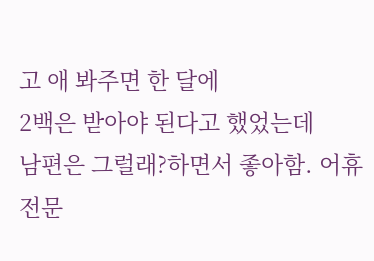고 애 봐주면 한 달에
2백은 받아야 된다고 했었는데
남편은 그럴래?하면서 좋아함. 어휴
전문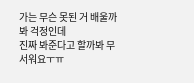가는 무슨 못된 거 배울까봐 걱정인데
진짜 봐준다고 할까봐 무서워요ㅜㅠ